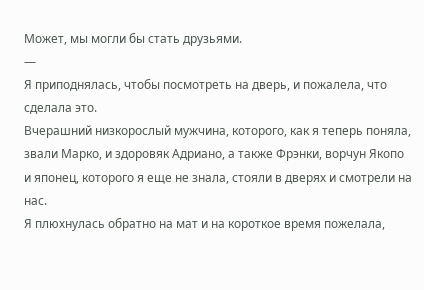Может, мы могли бы стать друзьями.
—
Я приподнялась, чтобы посмотреть на дверь, и пожалела, что сделала это.
Вчерашний низкорослый мужчина, которого, как я теперь поняла, звали Марко, и здоровяк Адриано, а также Фрэнки, ворчун Якопо и японец, которого я еще не знала, стояли в дверях и смотрели на нас.
Я плюхнулась обратно на мат и на короткое время пожелала,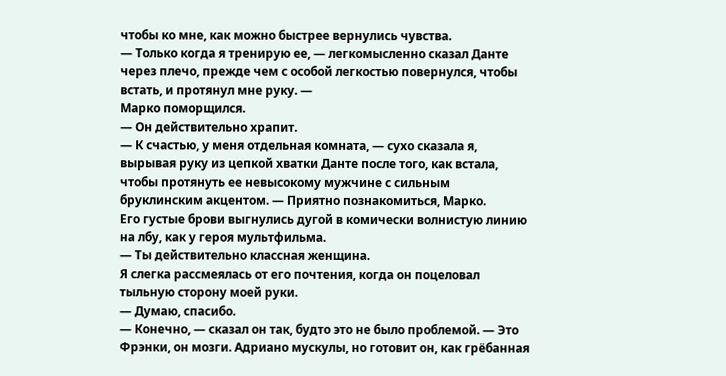чтобы ко мне, как можно быстрее вернулись чувства.
— Только когда я тренирую ее, — легкомысленно сказал Данте через плечо, прежде чем с особой легкостью повернулся, чтобы встать, и протянул мне руку. —
Марко поморщился.
— Он действительно храпит.
— К счастью, у меня отдельная комната, — сухо сказала я, вырывая руку из цепкой хватки Данте после того, как встала, чтобы протянуть ее невысокому мужчине с сильным бруклинским акцентом. — Приятно познакомиться, Марко.
Его густые брови выгнулись дугой в комически волнистую линию на лбу, как у героя мультфильма.
— Ты действительно классная женщина.
Я слегка рассмеялась от его почтения, когда он поцеловал тыльную сторону моей руки.
— Думаю, спасибо.
— Конечно, — сказал он так, будто это не было проблемой. — Это Фрэнки, он мозги. Адриано мускулы, но готовит он, как грёбанная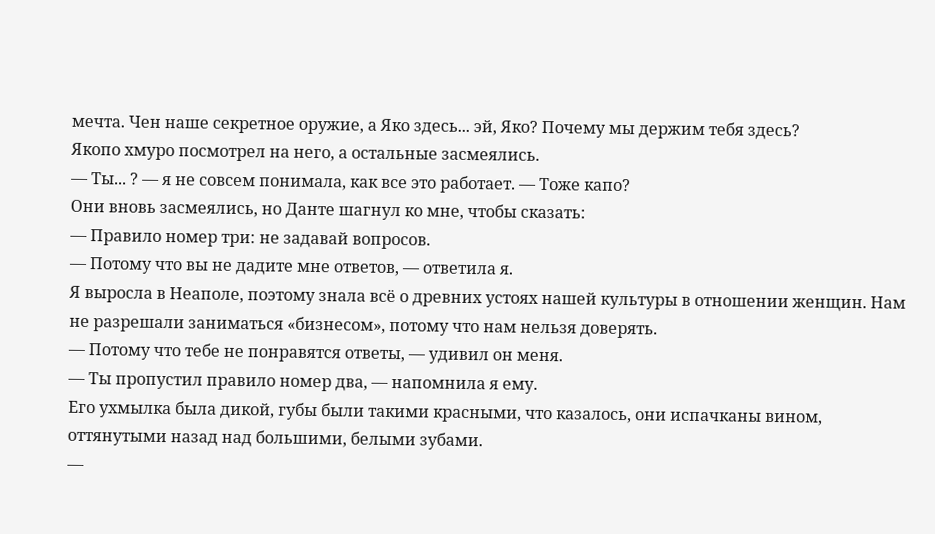мечта. Чен наше секретное оружие, а Яко здесь... эй, Яко? Почему мы держим тебя здесь?
Якопо хмуро посмотрел на него, а остальные засмеялись.
— Ты... ? — я не совсем понимала, как все это работает. — Тоже капо?
Они вновь засмеялись, но Данте шагнул ко мне, чтобы сказать:
— Правило номер три: не задавай вопросов.
— Потому что вы не дадите мне ответов, — ответила я.
Я выросла в Неаполе, поэтому знала всё о древних устоях нашей культуры в отношении женщин. Нам не разрешали заниматься «бизнесом», потому что нам нельзя доверять.
— Потому что тебе не понравятся ответы, — удивил он меня.
— Ты пропустил правило номер два, — напомнила я ему.
Его ухмылка была дикой, губы были такими красными, что казалось, они испачканы вином, оттянутыми назад над большими, белыми зубами.
—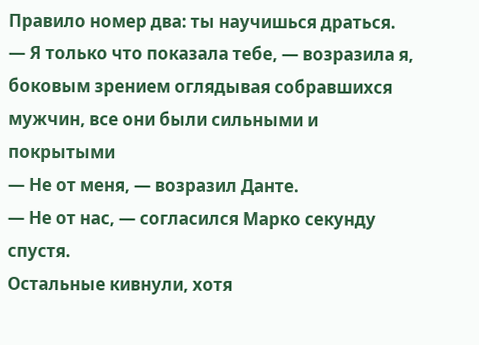Правило номер два: ты научишься драться.
— Я только что показала тебе, — возразила я, боковым зрением оглядывая собравшихся мужчин, все они были сильными и покрытыми
— Не от меня, — возразил Данте.
— Не от нас, — согласился Марко секунду спустя.
Остальные кивнули, хотя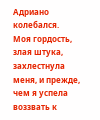Адриано колебался.
Моя гордость, злая штука, захлестнула меня, и прежде, чем я успела воззвать к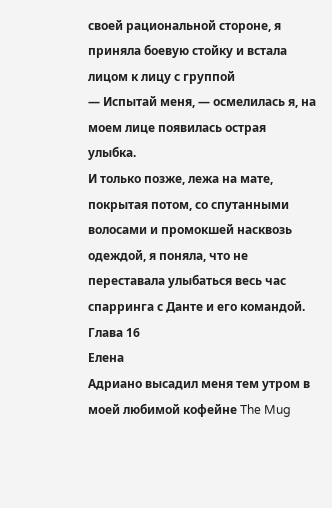своей рациональной стороне, я приняла боевую стойку и встала лицом к лицу с группой
— Испытай меня, — осмелилась я, на моем лице появилась острая улыбка.
И только позже, лежа на мате, покрытая потом, со спутанными волосами и промокшей насквозь одеждой, я поняла, что не переставала улыбаться весь час спарринга с Данте и его командой.
Глава 16
Елена
Адриано высадил меня тем утром в моей любимой кофейне The Mug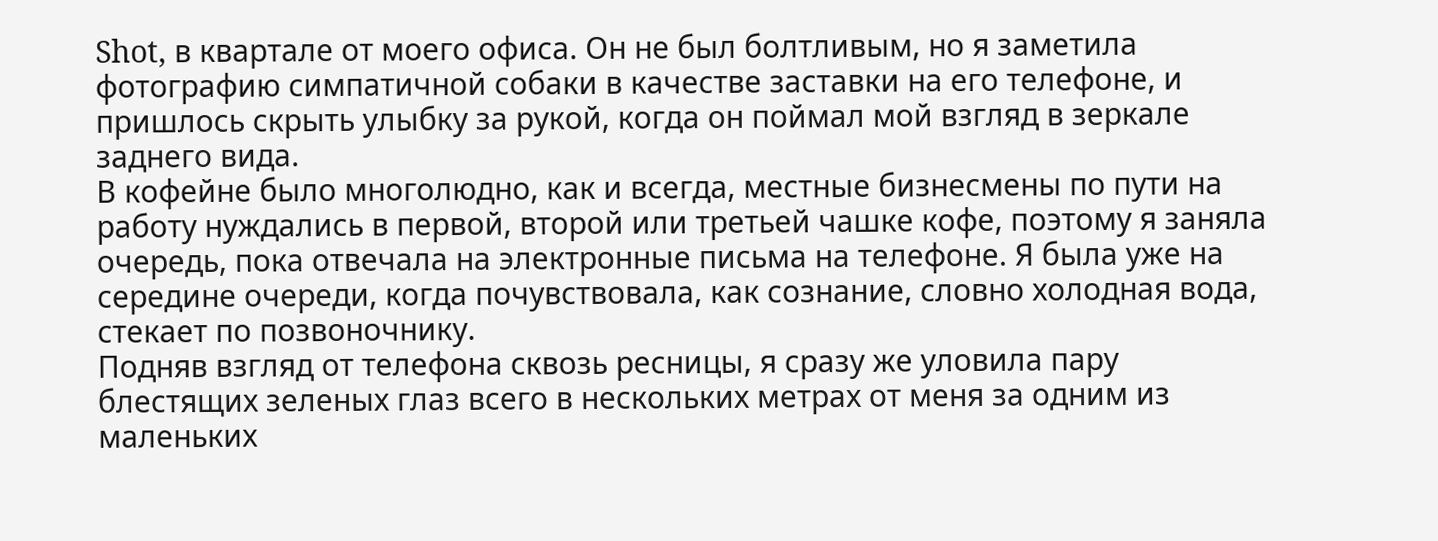Shot, в квартале от моего офиса. Он не был болтливым, но я заметила фотографию симпатичной собаки в качестве заставки на его телефоне, и пришлось скрыть улыбку за рукой, когда он поймал мой взгляд в зеркале заднего вида.
В кофейне было многолюдно, как и всегда, местные бизнесмены по пути на работу нуждались в первой, второй или третьей чашке кофе, поэтому я заняла очередь, пока отвечала на электронные письма на телефоне. Я была уже на середине очереди, когда почувствовала, как сознание, словно холодная вода, стекает по позвоночнику.
Подняв взгляд от телефона сквозь ресницы, я сразу же уловила пару блестящих зеленых глаз всего в нескольких метрах от меня за одним из маленьких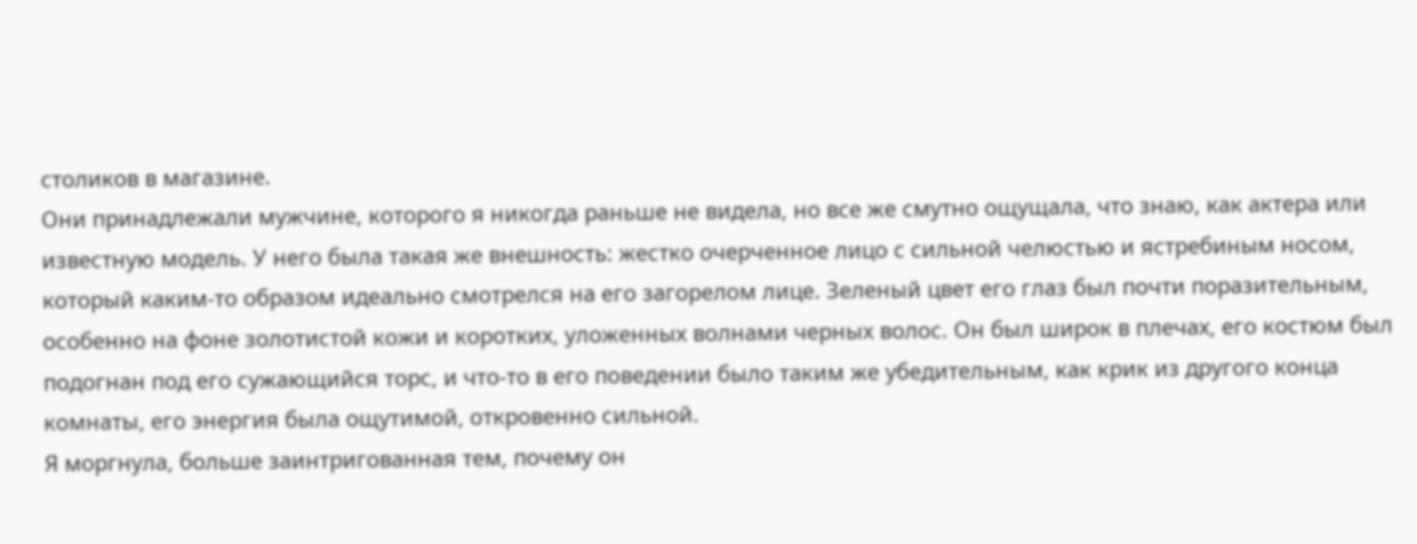столиков в магазине.
Они принадлежали мужчине, которого я никогда раньше не видела, но все же смутно ощущала, что знаю, как актера или известную модель. У него была такая же внешность: жестко очерченное лицо с сильной челюстью и ястребиным носом, который каким-то образом идеально смотрелся на его загорелом лице. Зеленый цвет его глаз был почти поразительным, особенно на фоне золотистой кожи и коротких, уложенных волнами черных волос. Он был широк в плечах, его костюм был подогнан под его сужающийся торс, и что-то в его поведении было таким же убедительным, как крик из другого конца комнаты, его энергия была ощутимой, откровенно сильной.
Я моргнула, больше заинтригованная тем, почему он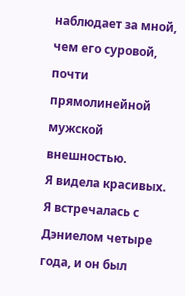наблюдает за мной, чем его суровой, почти прямолинейной мужской внешностью.
Я видела красивых.
Я встречалась с Дэниелом четыре года, и он был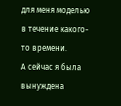для меня моделью в течение какого-то времени.
А сейчас я была вынуждена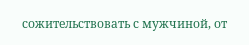сожительствовать с мужчиной, от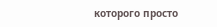которого просто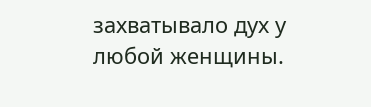захватывало дух у любой женщины.